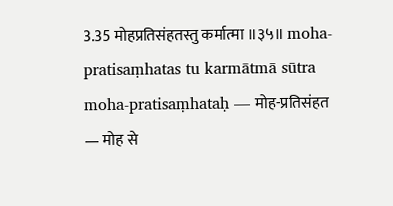3.35 मोहप्रतिसंहतस्तु कर्मात्मा ॥३५॥ moha-pratisaṃhatas tu karmātmā sūtra moha-pratisaṃhataḥ — मोह-प्रतिसंहत — मोह से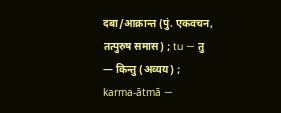दबा/आक्रान्त (पुं. एकवचन, तत्पुरुष समास) ; tu — तु — किन्तु (अव्यय) ; karma-ātmā —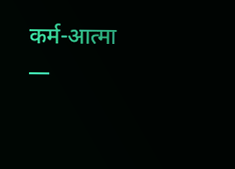कर्म-आत्मा —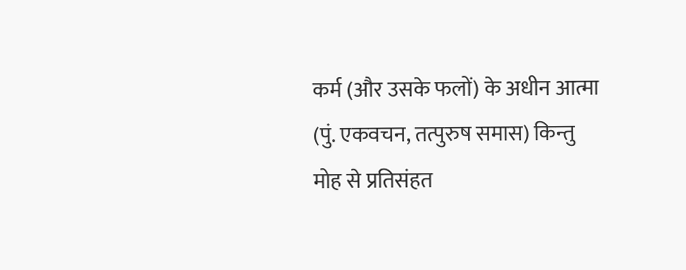कर्म (और उसके फलों) के अधीन आत्मा (पुं. एकवचन, तत्पुरुष समास) किन्तु मोह से प्रतिसंहत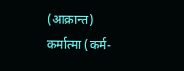(आक्रान्त) कर्मात्मा (कर्म-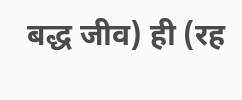बद्ध जीव) ही (रह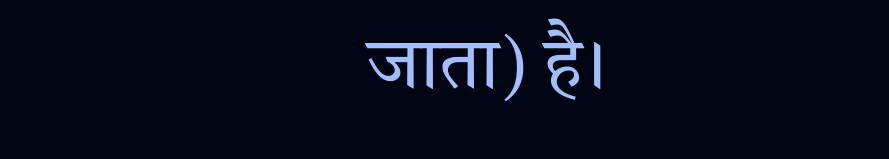जाता) है।